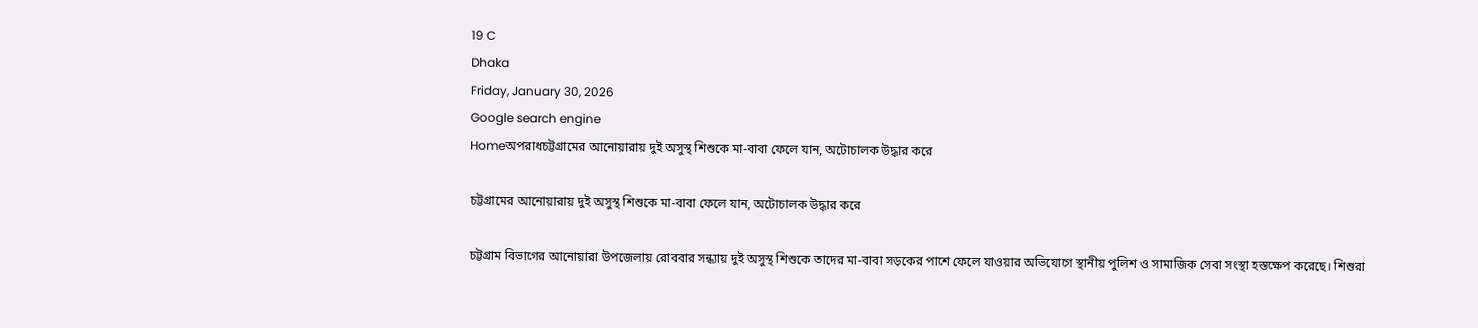19 C
Dhaka
Friday, January 30, 2026
Google search engine
Homeঅপরাধচট্টগ্রামের আনোয়ারায় দুই অসুস্থ শিশুকে মা-বাবা ফেলে যান, অটোচালক উদ্ধার করে

চট্টগ্রামের আনোয়ারায় দুই অসুস্থ শিশুকে মা-বাবা ফেলে যান, অটোচালক উদ্ধার করে

চট্টগ্রাম বিভাগের আনোয়ারা উপজেলায় রোববার সন্ধ্যায় দুই অসুস্থ শিশুকে তাদের মা‑বাবা সড়কের পাশে ফেলে যাওয়ার অভিযোগে স্থানীয় পুলিশ ও সামাজিক সেবা সংস্থা হস্তক্ষেপ করেছে। শিশুরা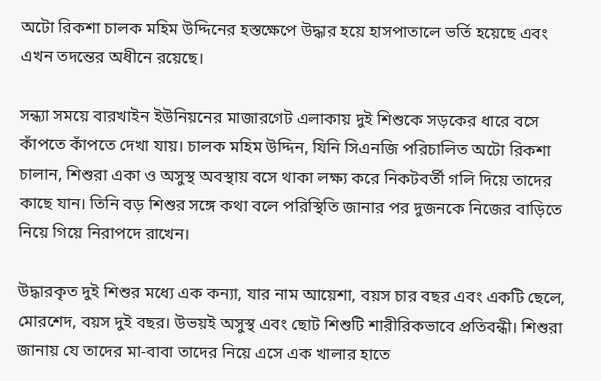অটো রিকশা চালক মহিম উদ্দিনের হস্তক্ষেপে উদ্ধার হয়ে হাসপাতালে ভর্তি হয়েছে এবং এখন তদন্তের অধীনে রয়েছে।

সন্ধ্যা সময়ে বারখাইন ইউনিয়নের মাজারগেট এলাকায় দুই শিশুকে সড়কের ধারে বসে কাঁপতে কাঁপতে দেখা যায়। চালক মহিম উদ্দিন, যিনি সিএনজি পরিচালিত অটো রিকশা চালান, শিশুরা একা ও অসুস্থ অবস্থায় বসে থাকা লক্ষ্য করে নিকটবর্তী গলি দিয়ে তাদের কাছে যান। তিনি বড় শিশুর সঙ্গে কথা বলে পরিস্থিতি জানার পর দুজনকে নিজের বাড়িতে নিয়ে গিয়ে নিরাপদে রাখেন।

উদ্ধারকৃত দুই শিশুর মধ্যে এক কন্যা, যার নাম আয়েশা, বয়স চার বছর এবং একটি ছেলে, মোরশেদ, বয়স দুই বছর। উভয়ই অসুস্থ এবং ছোট শিশুটি শারীরিকভাবে প্রতিবন্ধী। শিশুরা জানায় যে তাদের মা‑বাবা তাদের নিয়ে এসে এক খালার হাতে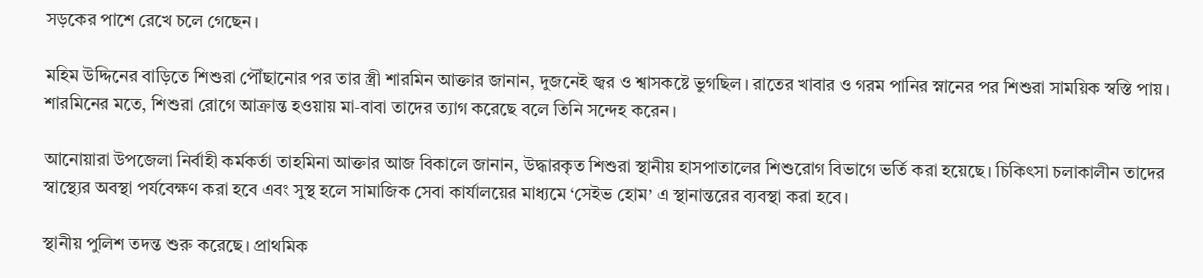সড়কের পাশে রেখে চলে গেছেন।

মহিম উদ্দিনের বাড়িতে শিশুরা পৌঁছানোর পর তার স্ত্রী শারমিন আক্তার জানান, দুজনেই জ্বর ও শ্বাসকষ্টে ভুগছিল। রাতের খাবার ও গরম পানির স্নানের পর শিশুরা সাময়িক স্বস্তি পায়। শারমিনের মতে, শিশুরা রোগে আক্রান্ত হওয়ায় মা‑বাবা তাদের ত্যাগ করেছে বলে তিনি সন্দেহ করেন।

আনোয়ারা উপজেলা নির্বাহী কর্মকর্তা তাহমিনা আক্তার আজ বিকালে জানান, উদ্ধারকৃত শিশুরা স্থানীয় হাসপাতালের শিশুরোগ বিভাগে ভর্তি করা হয়েছে। চিকিৎসা চলাকালীন তাদের স্বাস্থ্যের অবস্থা পর্যবেক্ষণ করা হবে এবং সুস্থ হলে সামাজিক সেবা কার্যালয়ের মাধ্যমে ‘সেইভ হোম’ এ স্থানান্তরের ব্যবস্থা করা হবে।

স্থানীয় পুলিশ তদন্ত শুরু করেছে। প্রাথমিক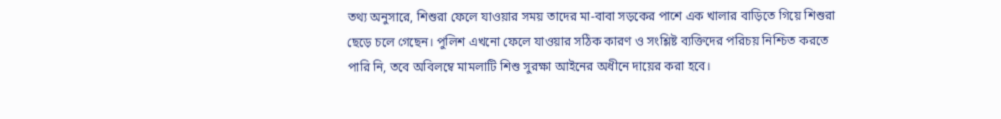তথ্য অনুসারে, শিশুরা ফেলে যাওয়ার সময় তাদের মা‑বাবা সড়কের পাশে এক খালার বাড়িতে গিয়ে শিশুরা ছেড়ে চলে গেছেন। পুলিশ এখনো ফেলে যাওয়ার সঠিক কারণ ও সংশ্লিষ্ট ব্যক্তিদের পরিচয় নিশ্চিত করতে পারি নি, তবে অবিলম্বে মামলাটি শিশু সুরক্ষা আইনের অধীনে দায়ের করা হবে।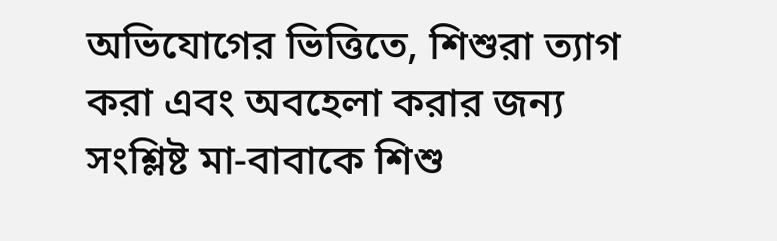অভিযোগের ভিত্তিতে, শিশুরা ত্যাগ করা এবং অবহেলা করার জন্য সংশ্লিষ্ট মা‑বাবাকে শিশু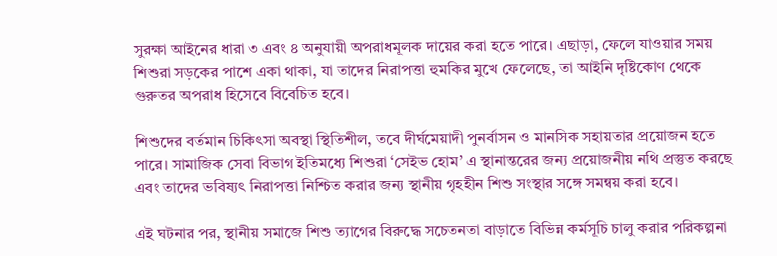সুরক্ষা আইনের ধারা ৩ এবং ৪ অনুযায়ী অপরাধমূলক দায়ের করা হতে পারে। এছাড়া, ফেলে যাওয়ার সময় শিশুরা সড়কের পাশে একা থাকা, যা তাদের নিরাপত্তা হুমকির মুখে ফেলেছে, তা আইনি দৃষ্টিকোণ থেকে গুরুতর অপরাধ হিসেবে বিবেচিত হবে।

শিশুদের বর্তমান চিকিৎসা অবস্থা স্থিতিশীল, তবে দীর্ঘমেয়াদী পুনর্বাসন ও মানসিক সহায়তার প্রয়োজন হতে পারে। সামাজিক সেবা বিভাগ ইতিমধ্যে শিশুরা ‘সেইভ হোম’ এ স্থানান্তরের জন্য প্রয়োজনীয় নথি প্রস্তুত করছে এবং তাদের ভবিষ্যৎ নিরাপত্তা নিশ্চিত করার জন্য স্থানীয় গৃহহীন শিশু সংস্থার সঙ্গে সমন্বয় করা হবে।

এই ঘটনার পর, স্থানীয় সমাজে শিশু ত্যাগের বিরুদ্ধে সচেতনতা বাড়াতে বিভিন্ন কর্মসূচি চালু করার পরিকল্পনা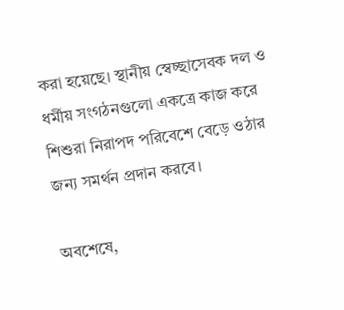করা হয়েছে। স্থানীয় স্বেচ্ছাসেবক দল ও ধর্মীয় সংগঠনগুলো একত্রে কাজ করে শিশুরা নিরাপদ পরিবেশে বেড়ে ওঠার জন্য সমর্থন প্রদান করবে।

অবশেষে,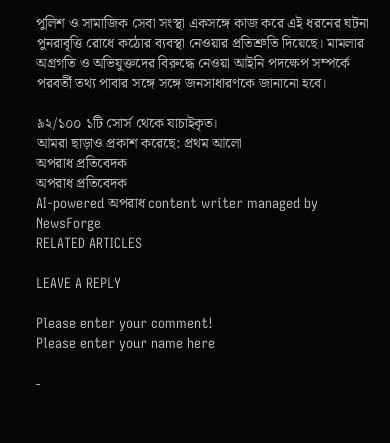পুলিশ ও সামাজিক সেবা সংস্থা একসঙ্গে কাজ করে এই ধরনের ঘটনা পুনরাবৃত্তি রোধে কঠোর ব্যবস্থা নেওয়ার প্রতিশ্রুতি দিয়েছে। মামলার অগ্রগতি ও অভিযুক্তদের বিরুদ্ধে নেওয়া আইনি পদক্ষেপ সম্পর্কে পরবর্তী তথ্য পাবার সঙ্গে সঙ্গে জনসাধারণকে জানানো হবে।

৯২/১০০ ১টি সোর্স থেকে যাচাইকৃত।
আমরা ছাড়াও প্রকাশ করেছে: প্রথম আলো
অপরাধ প্রতিবেদক
অপরাধ প্রতিবেদক
AI-powered অপরাধ content writer managed by NewsForge
RELATED ARTICLES

LEAVE A REPLY

Please enter your comment!
Please enter your name here

-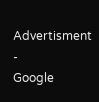Advertisment -
Google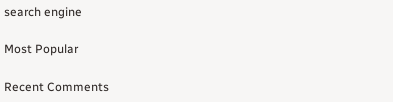search engine

Most Popular

Recent Comments